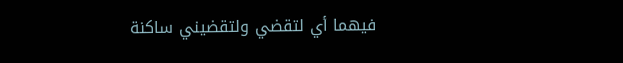فيهما أي لتقضي ولتقضيني ساكنة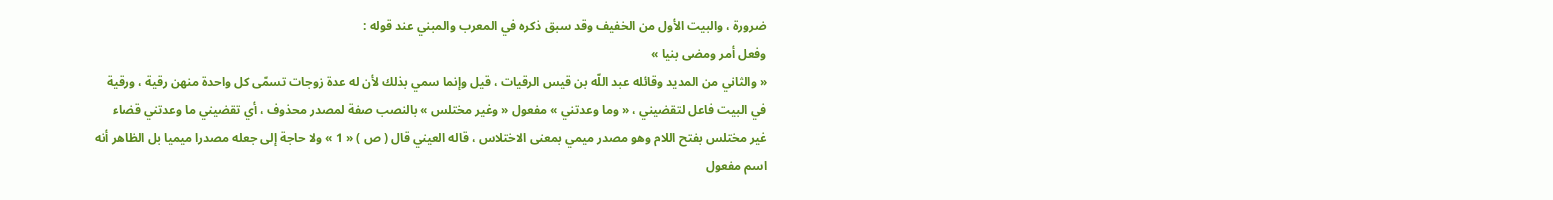ضرورة ، والبيت الأول من الخفيف وقد سبق ذكره في المعرب والمبني عند قوله :
وفعل أمر ومضى بنيا »
« والثاني من المديد وقائله عبد اللّه بن قيس الرقيات ، قيل وإنما سمي بذلك لأن له عدة زوجات تسمّى كل واحدة منهن رقية ، ورقية في البيت فاعل لتقضيني ، « وما وعدتني » مفعول « وغير مختلس » بالنصب صفة لمصدر محذوف ، أي تقضيني ما وعدتني قضاء غير مختلس بفتح اللام وهو مصدر ميمي بمعنى الاختلاس ، قاله العيني قال ( ص ) « 1 » ولا حاجة إلى جعله مصدرا ميميا بل الظاهر أنه اسم مفعول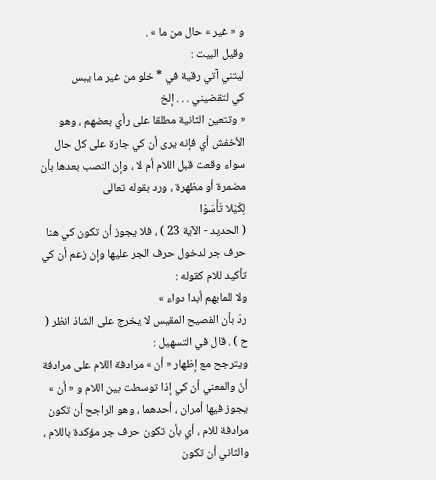و « غير » حال من ما » .
وقيل البيت :
ليتني آتي رقية في * خلو من غير ما يبس
كي لتقضيني . . . إلخ
« وتتعين الثانية مطلقا على رأي بعضهم ، وهو الأخفش أي فإنه يرى أن كي جارة على كل حال سواء وقعت قبل اللام أم لا ، وإن النصب بعدها بأن مضمرة أو مظهرة ، ورد بقوله تعالى
لِكَيْلا تَأْسَوْا
( الحديد - الآية 23 ) ، فلا يجوز أن تكون كي هنا حرف جر لدخول حرف الجر عليها وإن زعم أن كي تأكيد للام كقوله :
ولا للمابهم أبدا دواء »
ردّ بأن الفصيح المقيس لا يخرج على الشاذ انظر ( ح ) . قال في التسهيل :
ويترجح مع إظهار « أن » مرادفة اللام على مرادفة أنّ والمعني أن كي إذا توسطت بين اللام و « أن » يجوز فيها أمران ، أحدهما ، وهو الراجح أن تكون مرادفة للام ، أي بأن تكون حرف جر مؤكدة باللام ، والثاني أن تكون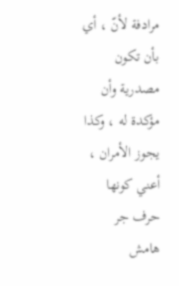مرادفة لأنّ ، أي بأن تكون مصدرية وأن مؤكدة له ، وكذا يجوز الأمران ، أعني كونها حرف جر
هامش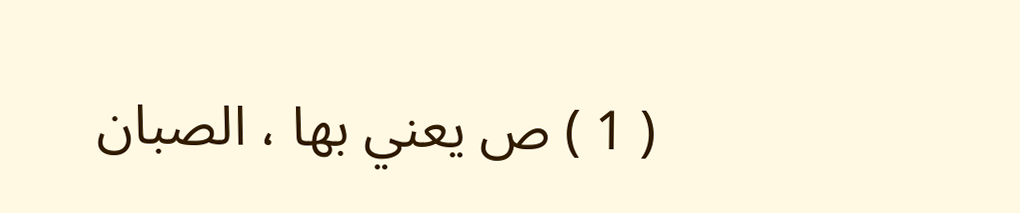( 1 ) ص يعني بها ، الصبان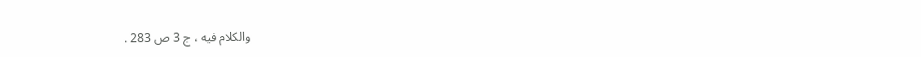والكلام فيه ، ج 3 ص 283 .